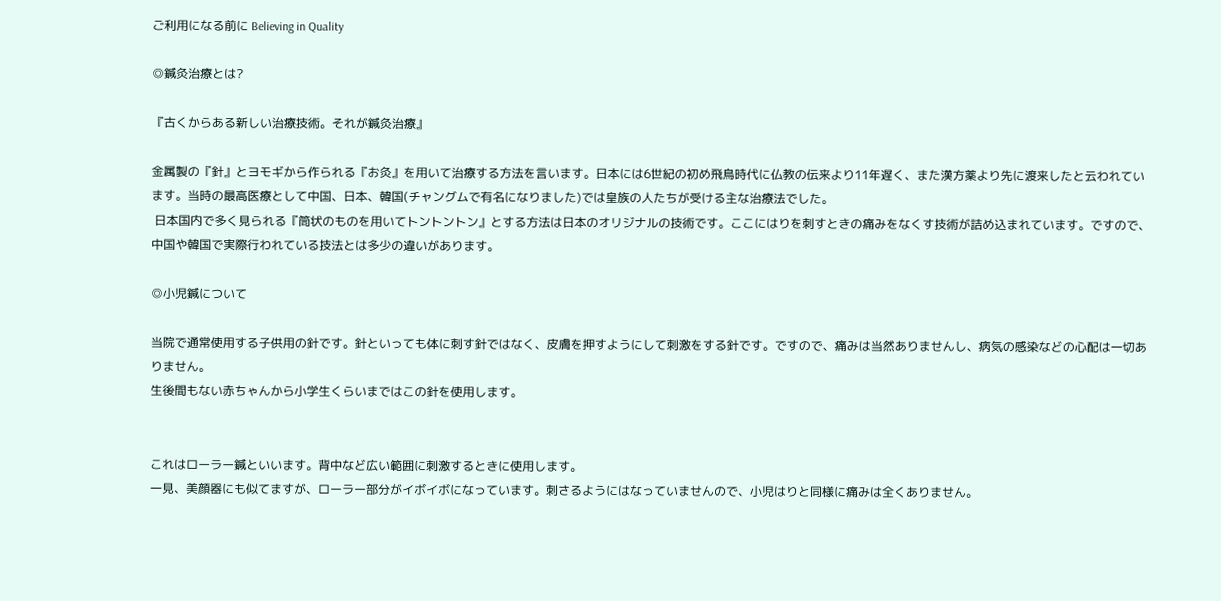ご利用になる前に Believing in Quality

◎鍼灸治療とは?

『古くからある新しい治療技術。それが鍼灸治療』

金属製の『針』とヨモギから作られる『お灸』を用いて治療する方法を言います。日本には6世紀の初め飛鳥時代に仏教の伝来より11年遅く、また漢方薬より先に渡来したと云われています。当時の最高医療として中国、日本、韓国(チャングムで有名になりました)では皇族の人たちが受ける主な治療法でした。
 日本国内で多く見られる『筒状のものを用いてトントントン』とする方法は日本のオリジナルの技術です。ここにはりを刺すときの痛みをなくす技術が詰め込まれています。ですので、中国や韓国で実際行われている技法とは多少の違いがあります。

◎小児鍼について

当院で通常使用する子供用の針です。針といっても体に刺す針ではなく、皮膚を押すようにして刺激をする針です。ですので、痛みは当然ありませんし、病気の感染などの心配は一切ありません。
生後間もない赤ちゃんから小学生くらいまではこの針を使用します。


これはローラー鍼といいます。背中など広い範囲に刺激するときに使用します。
一見、美顔器にも似てますが、ローラー部分がイボイボになっています。刺さるようにはなっていませんので、小児はりと同様に痛みは全くありません。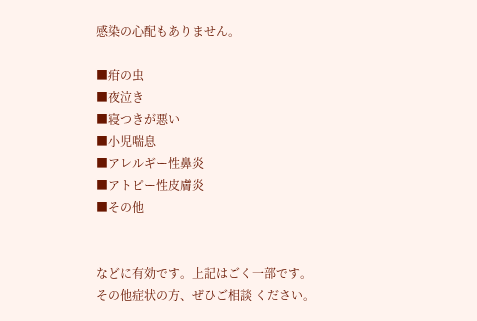感染の心配もありません。

■疳の虫
■夜泣き
■寝つきが悪い
■小児喘息
■アレルギー性鼻炎
■アトピー性皮膚炎
■その他


などに有効です。上記はごく一部です。
その他症状の方、ぜひご相談 ください。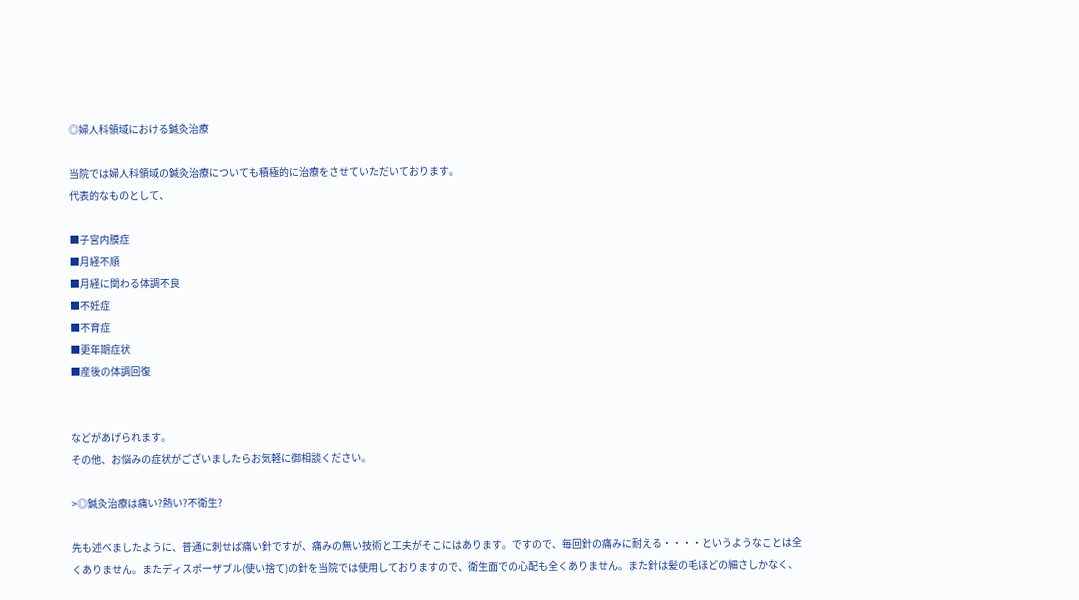◎婦人科領域における鍼灸治療

当院では婦人科領域の鍼灸治療についても積極的に治療をさせていただいております。
代表的なものとして、

■子宮内膜症
■月経不順
■月経に関わる体調不良
■不妊症
■不育症
■更年期症状
■産後の体調回復


などがあげられます。
その他、お悩みの症状がございましたらお気軽に御相談ください。

>◎鍼灸治療は痛い?熱い?不衛生?

先も述べましたように、普通に刺せば痛い針ですが、痛みの無い技術と工夫がそこにはあります。ですので、毎回針の痛みに耐える・・・・というようなことは全くありません。またディスポーザブル(使い捨て)の針を当院では使用しておりますので、衛生面での心配も全くありません。また針は髪の毛ほどの細さしかなく、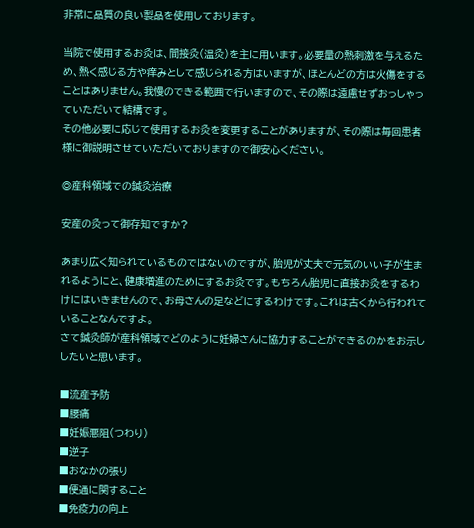非常に品質の良い製品を使用しております。

当院で使用するお灸は、間接灸(温灸)を主に用います。必要量の熱刺激を与えるため、熱く感じる方や痒みとして感じられる方はいますが、ほとんどの方は火傷をすることはありません。我慢のできる範囲で行いますので、その際は遠慮せずおっしゃっていただいて結構です。
その他必要に応じて使用するお灸を変更することがありますが、その際は毎回患者様に御説明させていただいておりますので御安心ください。

◎産科領域での鍼灸治療

安産の灸って御存知ですか?

あまり広く知られているものではないのですが、胎児が丈夫で元気のいい子が生まれるようにと、健康増進のためにするお灸です。もちろん胎児に直接お灸をするわけにはいきませんので、お母さんの足などにするわけです。これは古くから行われていることなんですよ。
さて鍼灸師が産科領域でどのように妊婦さんに協力することができるのかをお示ししたいと思います。

■流産予防
■腰痛
■妊娠悪阻(つわり)
■逆子
■おなかの張り
■便通に関すること
■免疫力の向上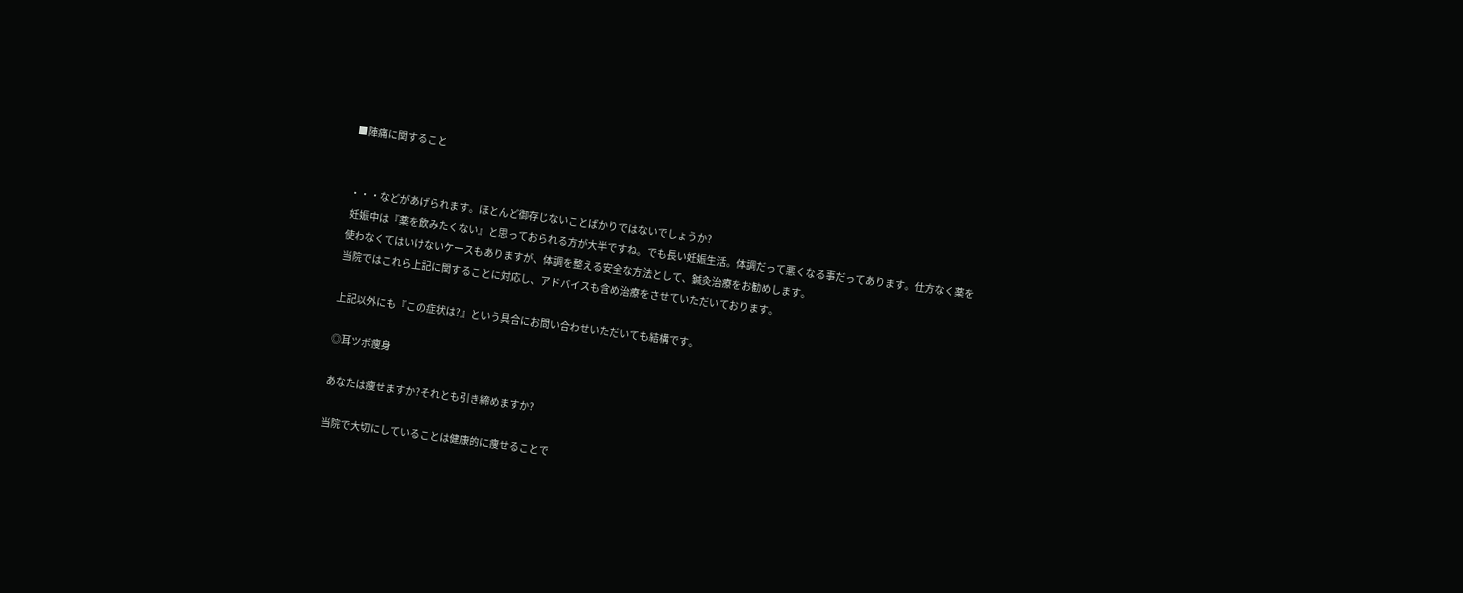■陣痛に関すること


・・・などがあげられます。ほとんど御存じないことばかりではないでしょうか?
 妊娠中は『薬を飲みたくない』と思っておられる方が大半ですね。でも長い妊娠生活。体調だって悪くなる事だってあります。仕方なく薬を使わなくてはいけないケースもありますが、体調を整える安全な方法として、鍼灸治療をお勧めします。
当院ではこれら上記に関することに対応し、アドバイスも含め治療をさせていただいております。

上記以外にも『この症状は?』という具合にお問い合わせいただいても結構です。

◎耳ツボ痩身

あなたは痩せますか?それとも引き締めますか?

当院で大切にしていることは健康的に痩せることで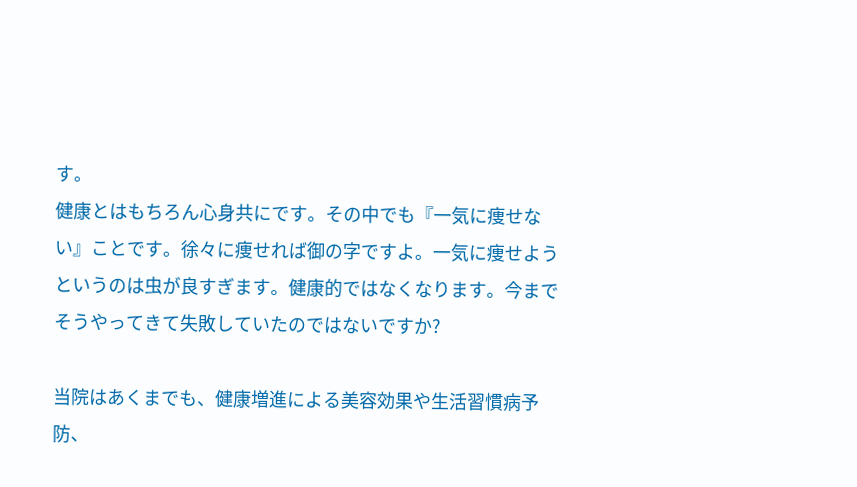す。
健康とはもちろん心身共にです。その中でも『一気に痩せない』ことです。徐々に痩せれば御の字ですよ。一気に痩せようというのは虫が良すぎます。健康的ではなくなります。今までそうやってきて失敗していたのではないですか?

当院はあくまでも、健康増進による美容効果や生活習慣病予防、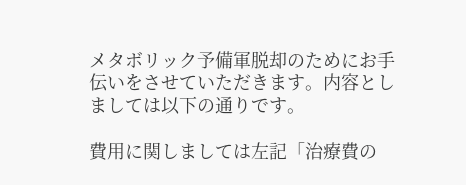メタボリック予備軍脱却のためにお手伝いをさせていただきます。内容としましては以下の通りです。

費用に関しましては左記「治療費の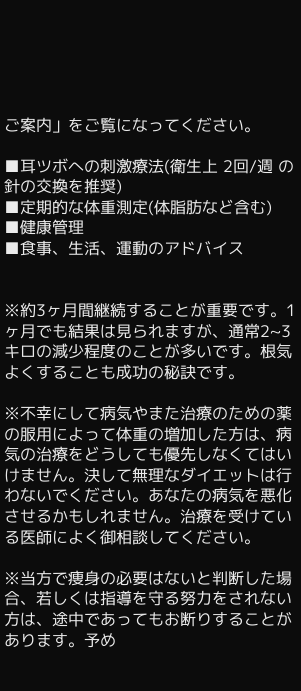ご案内」をご覧になってください。

■耳ツボへの刺激療法(衛生上 2回/週 の針の交換を推奨)
■定期的な体重測定(体脂肪など含む)
■健康管理
■食事、生活、運動のアドバイス


※約3ヶ月間継続することが重要です。1ヶ月でも結果は見られますが、通常2~3キロの減少程度のことが多いです。根気よくすることも成功の秘訣です。

※不幸にして病気やまた治療のための薬の服用によって体重の増加した方は、病気の治療をどうしても優先しなくてはいけません。決して無理なダイエットは行わないでください。あなたの病気を悪化させるかもしれません。治療を受けている医師によく御相談してください。

※当方で痩身の必要はないと判断した場合、若しくは指導を守る努力をされない方は、途中であってもお断りすることがあります。予め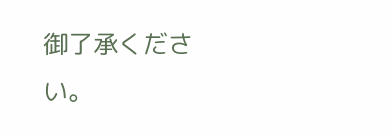御了承ください。